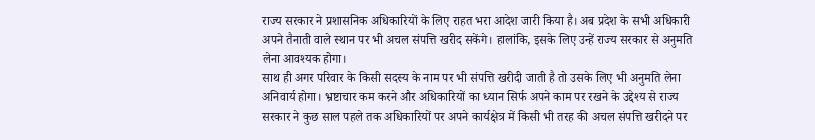राज्य सरकार ने प्रशासनिक अधिकारियों के लिए राहत भरा आदेश जारी किया है। अब प्रदेश के सभी अधिकारी अपने तैनाती वाले स्थान पर भी अचल संपत्ति खरीद सकेंगे। हालांकि, इसके लिए उन्हें राज्य सरकार से अनुमति लेना आवश्यक होगा।
साथ ही अगर परिवार के किसी सदस्य के नाम पर भी संपत्ति खरीदी जाती है तो उसके लिए भी अनुमति लेना अनिवार्य होगा। भ्रष्टाचार कम करने और अधिकारियों का ध्यान सिर्फ अपने काम पर रखने के उद्देश्य से राज्य सरकार ने कुछ साल पहले तक अधिकारियों पर अपने कार्यक्षेत्र में किसी भी तरह की अचल संपत्ति खरीदने पर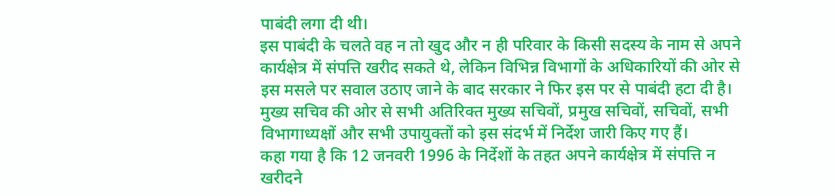पाबंदी लगा दी थी।
इस पाबंदी के चलते वह न तो खुद और न ही परिवार के किसी सदस्य के नाम से अपने कार्यक्षेत्र में संपत्ति खरीद सकते थे, लेकिन विभिन्न विभागों के अधिकारियों की ओर से इस मसले पर सवाल उठाए जाने के बाद सरकार ने फिर इस पर से पाबंदी हटा दी है। मुख्य सचिव की ओर से सभी अतिरिक्त मुख्य सचिवों, प्रमुख सचिवों, सचिवों, सभी विभागाध्यक्षों और सभी उपायुक्तों को इस संदर्भ में निर्देश जारी किए गए हैं।
कहा गया है कि 12 जनवरी 1996 के निर्देशों के तहत अपने कार्यक्षेत्र में संपत्ति न खरीदने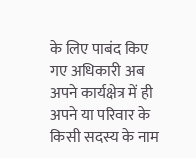के लिए पाबंद किए गए अधिकारी अब अपने कार्यक्षेत्र में ही अपने या परिवार के किसी सदस्य के नाम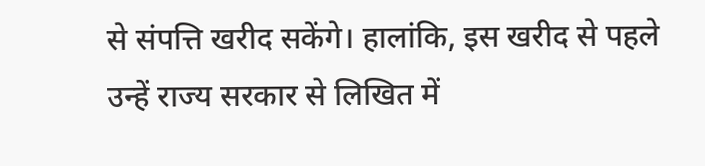से संपत्ति खरीद सकेंगे। हालांकि, इस खरीद से पहले उन्हें राज्य सरकार से लिखित में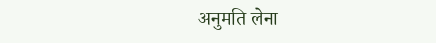अनुमति लेना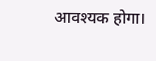आवश्यक होगा।